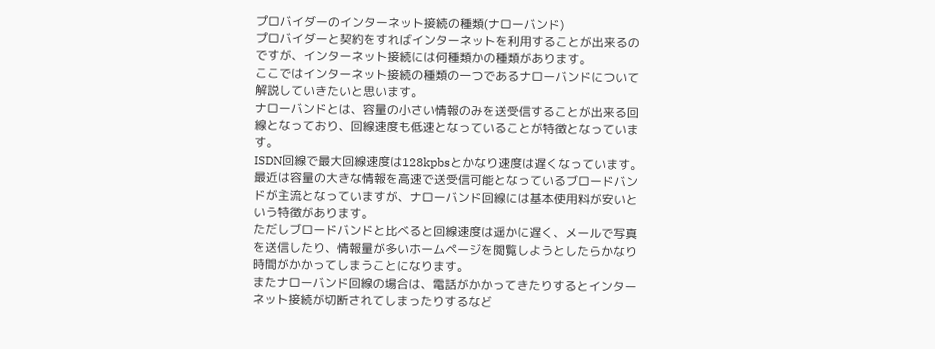プロバイダーのインターネット接続の種類(ナローバンド)
プロバイダーと契約をすればインターネットを利用することが出来るのですが、インターネット接続には何種類かの種類があります。
ここではインターネット接続の種類の一つであるナローバンドについて解説していきたいと思います。
ナローバンドとは、容量の小さい情報のみを送受信することが出来る回線となっており、回線速度も低速となっていることが特徴となっています。
ISDN回線で最大回線速度は128kpbsとかなり速度は遅くなっています。
最近は容量の大きな情報を高速で送受信可能となっているブロードバンドが主流となっていますが、ナローバンド回線には基本使用料が安いという特徴があります。
ただしブロードバンドと比べると回線速度は遥かに遅く、メールで写真を送信したり、情報量が多いホームページを閲覧しようとしたらかなり時間がかかってしまうことになります。
またナローバンド回線の場合は、電話がかかってきたりするとインターネット接続が切断されてしまったりするなど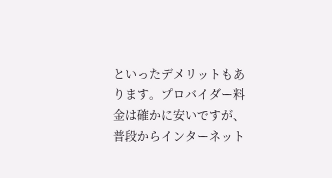といったデメリットもあります。プロバイダー料金は確かに安いですが、普段からインターネット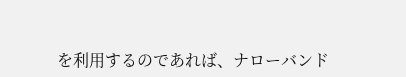を利用するのであれば、ナローバンド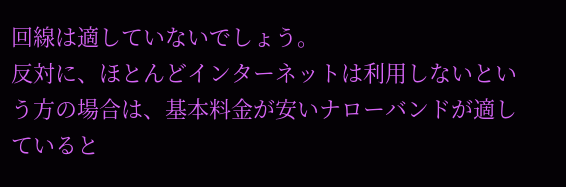回線は適していないでしょう。
反対に、ほとんどインターネットは利用しないという方の場合は、基本料金が安いナローバンドが適していると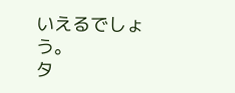いえるでしょう。
タ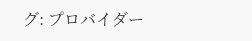グ: プロバイダー